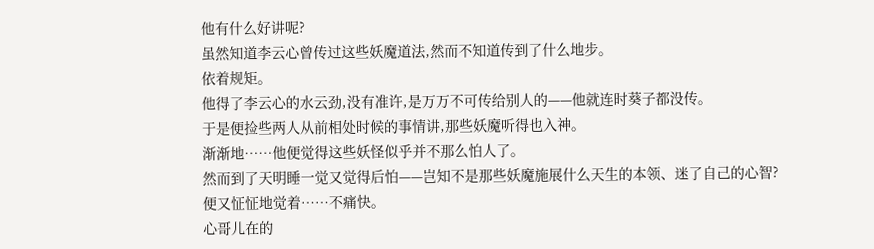他有什么好讲呢?
虽然知道李云心曾传过这些妖魔道法,然而不知道传到了什么地步。
依着规矩。
他得了李云心的水云劲,没有准许,是万万不可传给别人的——他就连时葵子都没传。
于是便捡些两人从前相处时候的事情讲,那些妖魔听得也入神。
渐渐地……他便觉得这些妖怪似乎并不那么怕人了。
然而到了天明睡一觉又觉得后怕——岂知不是那些妖魔施展什么天生的本领、迷了自己的心智?
便又怔怔地觉着……不痛快。
心哥儿在的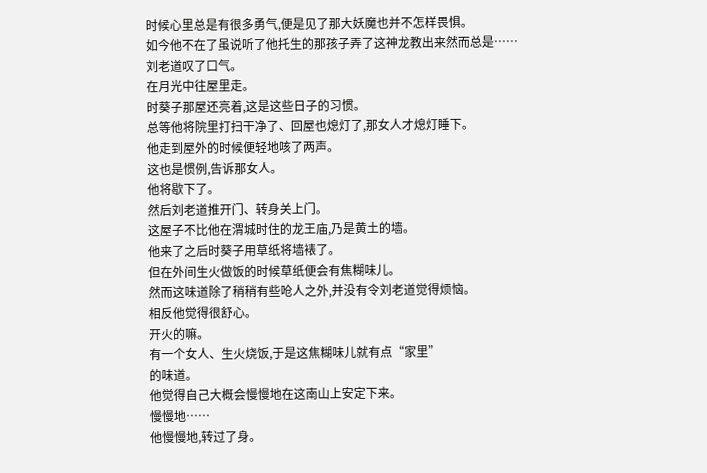时候心里总是有很多勇气,便是见了那大妖魔也并不怎样畏惧。
如今他不在了虽说听了他托生的那孩子弄了这神龙教出来然而总是……
刘老道叹了口气。
在月光中往屋里走。
时葵子那屋还亮着,这是这些日子的习惯。
总等他将院里打扫干净了、回屋也熄灯了,那女人才熄灯睡下。
他走到屋外的时候便轻地咳了两声。
这也是惯例,告诉那女人。
他将歇下了。
然后刘老道推开门、转身关上门。
这屋子不比他在渭城时住的龙王庙,乃是黄土的墙。
他来了之后时葵子用草纸将墙裱了。
但在外间生火做饭的时候草纸便会有焦糊味儿。
然而这味道除了稍稍有些呛人之外,并没有令刘老道觉得烦恼。
相反他觉得很舒心。
开火的嘛。
有一个女人、生火烧饭,于是这焦糊味儿就有点“家里”
的味道。
他觉得自己大概会慢慢地在这南山上安定下来。
慢慢地……
他慢慢地,转过了身。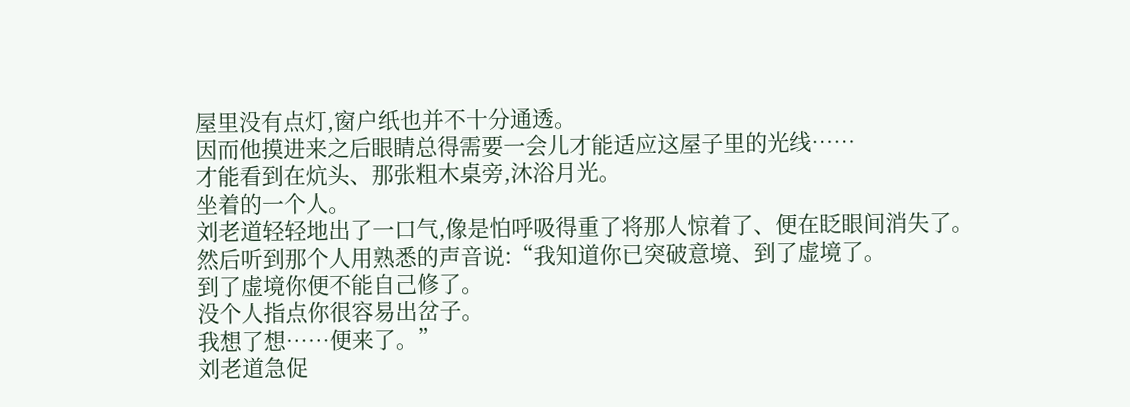屋里没有点灯,窗户纸也并不十分通透。
因而他摸进来之后眼睛总得需要一会儿才能适应这屋子里的光线……
才能看到在炕头、那张粗木桌旁,沐浴月光。
坐着的一个人。
刘老道轻轻地出了一口气,像是怕呼吸得重了将那人惊着了、便在眨眼间消失了。
然后听到那个人用熟悉的声音说:“我知道你已突破意境、到了虚境了。
到了虚境你便不能自己修了。
没个人指点你很容易出岔子。
我想了想……便来了。”
刘老道急促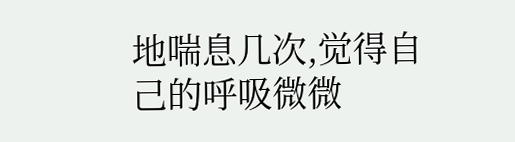地喘息几次,觉得自己的呼吸微微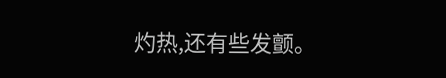灼热,还有些发颤。